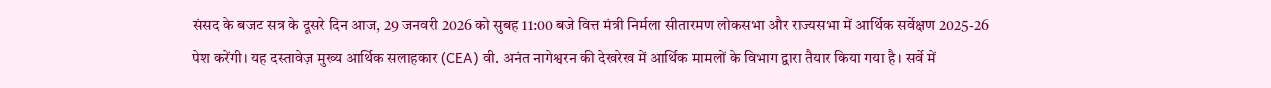संसद के बजट सत्र के दूसरे दिन आज, 29 जनवरी 2026 को सुबह 11:00 बजे वित्त मंत्री निर्मला सीतारमण लोकसभा और राज्यसभा में आर्थिक सर्वेक्षण 2025-26 पेश करेंगी। यह दस्तावेज़ मुख्य आर्थिक सलाहकार (CEA) वी. अनंत नागेश्वरन की देखरेख में आर्थिक मामलों के विभाग द्वारा तैयार किया गया है। सर्वे में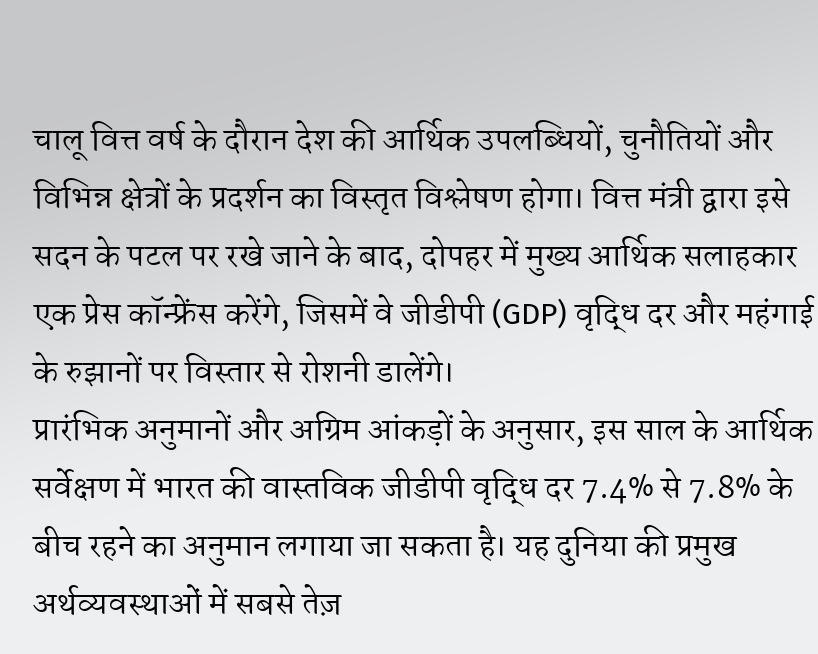चालू वित्त वर्ष के दौरान देश की आर्थिक उपलब्धियों, चुनौतियों और विभिन्न क्षेत्रों के प्रदर्शन का विस्तृत विश्लेषण होगा। वित्त मंत्री द्वारा इसे सदन के पटल पर रखे जाने के बाद, दोपहर में मुख्य आर्थिक सलाहकार एक प्रेस कॉन्फ्रेंस करेंगे, जिसमें वे जीडीपी (GDP) वृद्धि दर और महंगाई के रुझानों पर विस्तार से रोशनी डालेंगे।
प्रारंभिक अनुमानों और अग्रिम आंकड़ों के अनुसार, इस साल के आर्थिक सर्वेक्षण में भारत की वास्तविक जीडीपी वृद्धि दर 7.4% से 7.8% के बीच रहने का अनुमान लगाया जा सकता है। यह दुनिया की प्रमुख अर्थव्यवस्थाओं में सबसे तेज़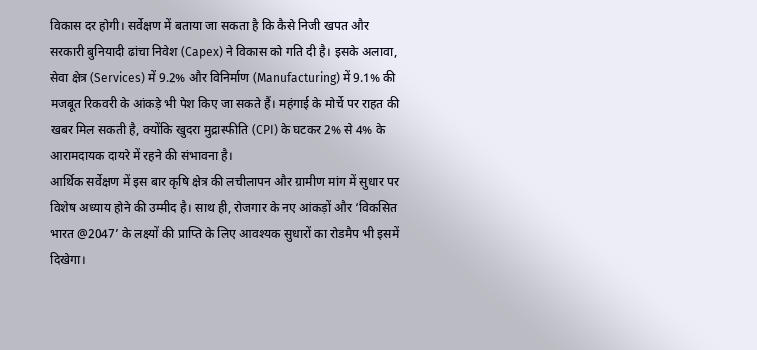विकास दर होगी। सर्वेक्षण में बताया जा सकता है कि कैसे निजी खपत और सरकारी बुनियादी ढांचा निवेश (Capex) ने विकास को गति दी है। इसके अलावा, सेवा क्षेत्र (Services) में 9.2% और विनिर्माण (Manufacturing) में 9.1% की मजबूत रिकवरी के आंकड़े भी पेश किए जा सकते हैं। महंगाई के मोर्चे पर राहत की खबर मिल सकती है, क्योंकि खुदरा मुद्रास्फीति (CPI) के घटकर 2% से 4% के आरामदायक दायरे में रहने की संभावना है।
आर्थिक सर्वेक्षण में इस बार कृषि क्षेत्र की लचीलापन और ग्रामीण मांग में सुधार पर विशेष अध्याय होने की उम्मीद है। साथ ही, रोजगार के नए आंकड़ों और ‘विकसित भारत @2047’ के लक्ष्यों की प्राप्ति के लिए आवश्यक सुधारों का रोडमैप भी इसमें दिखेगा।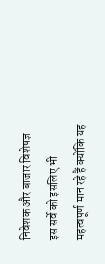निवेशक और बाजार विशेषज्ञ इस सर्वे को इसलिए भी महत्वपूर्ण मान रहे हैं क्योंकि यह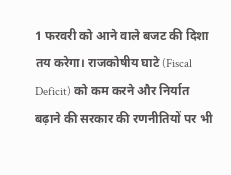1 फरवरी को आने वाले बजट की दिशा तय करेगा। राजकोषीय घाटे (Fiscal Deficit) को कम करने और निर्यात बढ़ाने की सरकार की रणनीतियों पर भी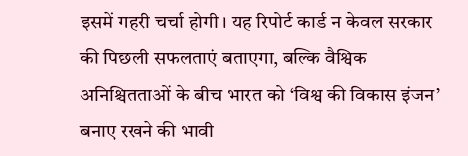इसमें गहरी चर्चा होगी। यह रिपोर्ट कार्ड न केवल सरकार की पिछली सफलताएं बताएगा, बल्कि वैश्विक अनिश्चितताओं के बीच भारत को ‘विश्व की विकास इंजन’ बनाए रखने की भावी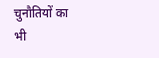चुनौतियों का भी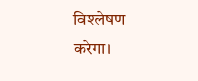विश्लेषण करेगा।